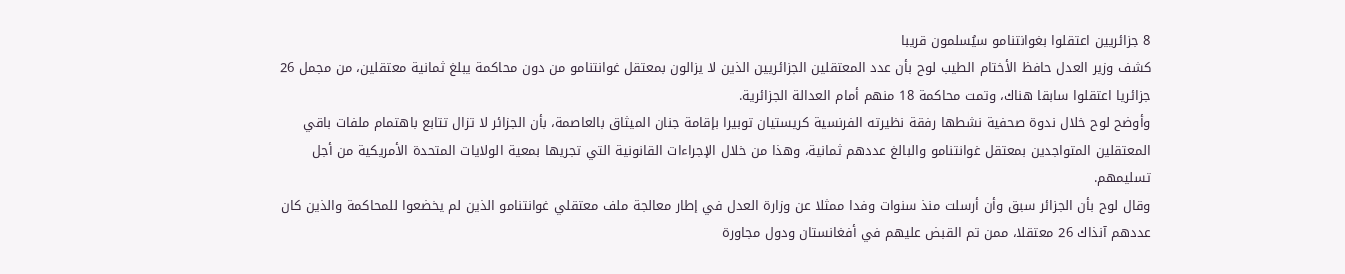8 جزائريين اعتقلوا بغوانتنامو سيُسلمون قريبا
كشف وزير العدل حافظ الأختام الطيب لوح بأن عدد المعتقلين الجزائريين الذين لا يزالون بمعتقل غوانتنامو من دون محاكمة يبلغ ثمانية معتقلين، من مجمل 26 جزائريا اعتقلوا سابقا هناك، وتمت محاكمة 18 منهم أمام العدالة الجزائرية.
وأوضح لوح خلال ندوة صحفية نشطها رفقة نظيرته الفرنسية كريستيان توبيرا بإقامة جنان الميثاق بالعاصمة، بأن الجزائر لا تزال تتابع باهتمام ملفات باقي المعتقلين المتواجدين بمعتقل غوانتنامو والبالغ عددهم ثمانية، وهذا من خلال الإجراءات القانونية التي تجريها بمعية الولايات المتحدة الأمريكية من أجل تسليمهم.
وقال لوح بأن الجزائر سبق وأن أرسلت منذ سنوات وفدا ممثلا عن وزارة العدل في إطار معالجة ملف معتقلي غوانتنامو الذين لم يخضعوا للمحاكمة والذين كان عددهم آنذاك 26 معتقلا، ممن تم القبض عليهم في أفغانستان ودول مجاورة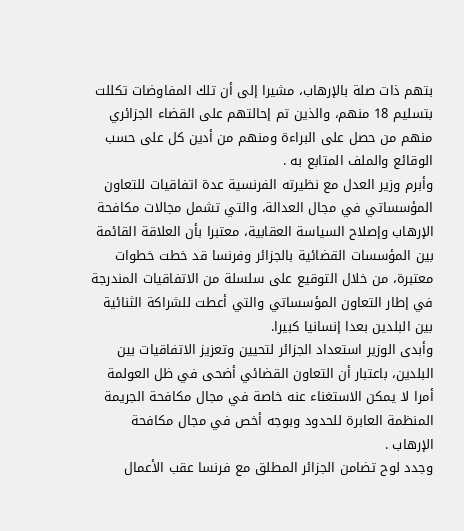بتهم ذات صلة بالإرهاب، مشيرا إلى أن تلك المفاوضات تكللت بتسليم 18 منهم، والذين تم إحالتهم على القضاء الجزائري منهم من حصل على البراءة ومنهم من أدين كل على حسب الوقائع والملف المتابع به .
وأبرم وزير العدل مع نظيرته الفرنسية عدة اتفاقيات للتعاون المؤسساتي في مجال العدالة، والتي تشمل مجالات مكافحة الإرهاب وإصلاح السياسة العقابية، معتبرا بأن العلاقة القائمة بين المؤسسات القضائية بالجزائر وفرنسا قد خطت خطوات معتبرة، من خلال التوقيع على سلسلة من الاتفاقيات المندرجة في إطار التعاون المؤسساتي والتي أعطت للشراكة الثنائية بين البلدين بعدا إنسانيا كبيرا.
وأبدى الوزير استعداد الجزائر لتحيين وتعزيز الاتفاقيات بين البلدين، باعتبار أن التعاون القضائي أضحى في ظل العولمة أمرا لا يمكن الاستغناء عنه خاصة في مجال مكافحة الجريمة المنظمة العابرة للحدود وبوجه أخص في مجال مكافحة الإرهاب .
وجدد لوح تضامن الجزائر المطلق مع فرنسا عقب الأعمال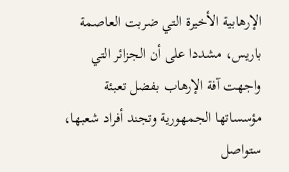الإرهابية الأخيرة التي ضربت العاصمة باريس، مشددا على أن الجزائر التي واجهت آفة الإرهاب بفضل تعبئة مؤسساتها الجمهورية وتجند أفراد شعبها، ستواصل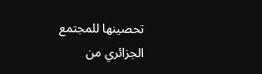تحصينها للمجتمع الجزائري من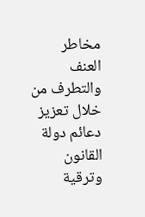مخاطر العنف والتطرف من خلال تعزيز دعائم دولة القانون وترقية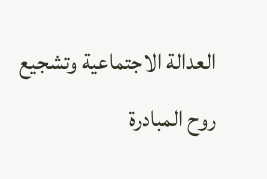العدالة الاجتماعية وتشجيع روح المبادرة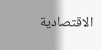الاقتصادية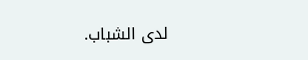لدى الشباب.